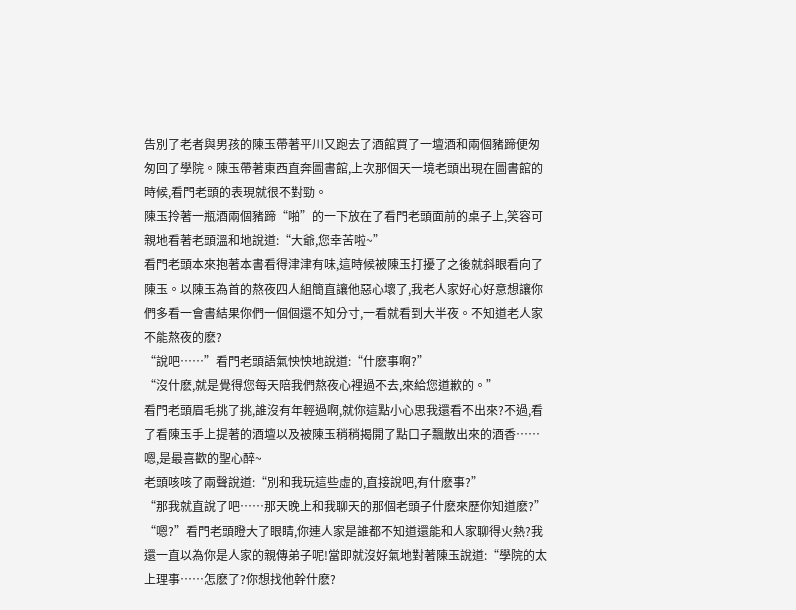告別了老者與男孩的陳玉帶著平川又跑去了酒館買了一壇酒和兩個豬蹄便匆匆回了學院。陳玉帶著東西直奔圖書館,上次那個天一境老頭出現在圖書館的時候,看門老頭的表現就很不對勁。
陳玉拎著一瓶酒兩個豬蹄“啪”的一下放在了看門老頭面前的桌子上,笑容可親地看著老頭溫和地說道:“大爺,您幸苦啦~”
看門老頭本來抱著本書看得津津有味,這時候被陳玉打擾了之後就斜眼看向了陳玉。以陳玉為首的熬夜四人組簡直讓他惡心壞了,我老人家好心好意想讓你們多看一會書結果你們一個個還不知分寸,一看就看到大半夜。不知道老人家不能熬夜的麽?
“說吧……”看門老頭語氣怏怏地說道:“什麽事啊?”
“沒什麽,就是覺得您每天陪我們熬夜心裡過不去,來給您道歉的。”
看門老頭眉毛挑了挑,誰沒有年輕過啊,就你這點小心思我還看不出來?不過,看了看陳玉手上提著的酒壇以及被陳玉稍稍揭開了點口子飄散出來的酒香……嗯,是最喜歡的聖心醉~
老頭咳咳了兩聲說道:“別和我玩這些虛的,直接說吧,有什麽事?”
“那我就直說了吧……那天晚上和我聊天的那個老頭子什麽來歷你知道麽?”
“嗯?”看門老頭瞪大了眼睛,你連人家是誰都不知道還能和人家聊得火熱?我還一直以為你是人家的親傳弟子呢!當即就沒好氣地對著陳玉說道:“學院的太上理事……怎麽了?你想找他幹什麽?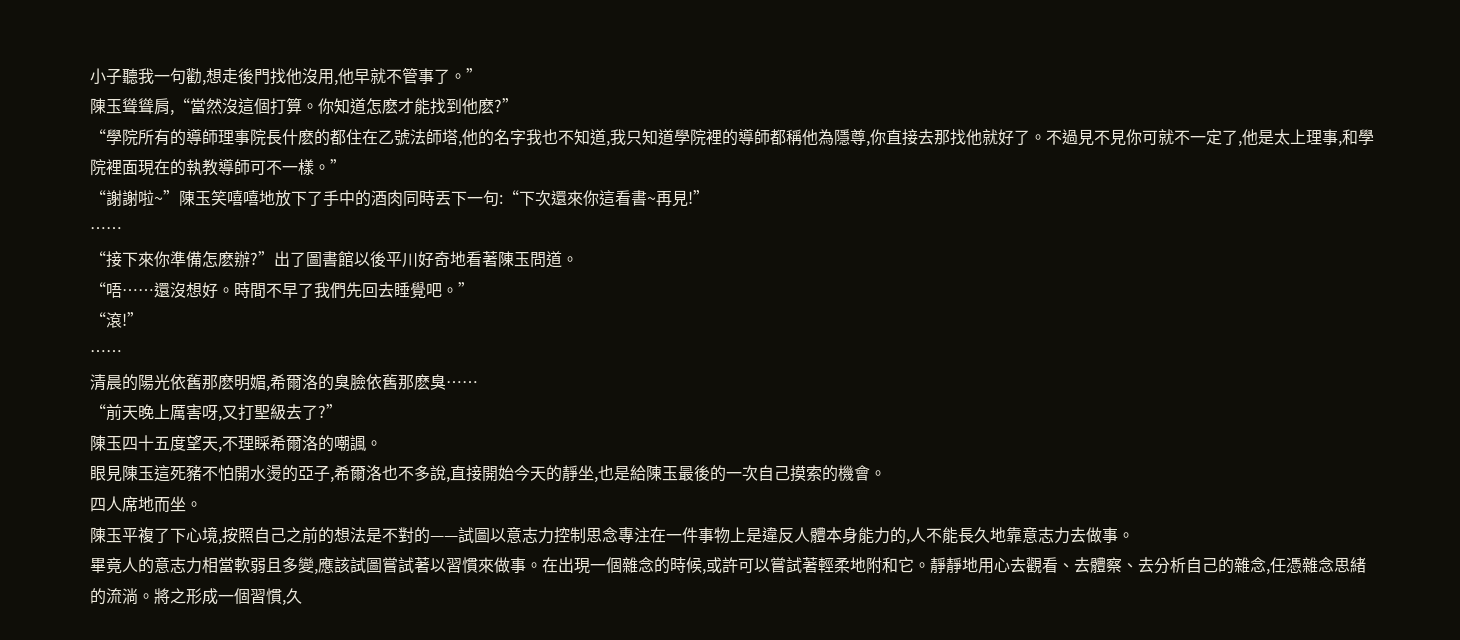小子聽我一句勸,想走後門找他沒用,他早就不管事了。”
陳玉聳聳肩,“當然沒這個打算。你知道怎麽才能找到他麽?”
“學院所有的導師理事院長什麽的都住在乙號法師塔,他的名字我也不知道,我只知道學院裡的導師都稱他為隱尊,你直接去那找他就好了。不過見不見你可就不一定了,他是太上理事,和學院裡面現在的執教導師可不一樣。”
“謝謝啦~”陳玉笑嘻嘻地放下了手中的酒肉同時丟下一句:“下次還來你這看書~再見!”
……
“接下來你準備怎麽辦?”出了圖書館以後平川好奇地看著陳玉問道。
“唔……還沒想好。時間不早了我們先回去睡覺吧。”
“滾!”
……
清晨的陽光依舊那麽明媚,希爾洛的臭臉依舊那麽臭……
“前天晚上厲害呀,又打聖級去了?”
陳玉四十五度望天,不理睬希爾洛的嘲諷。
眼見陳玉這死豬不怕開水燙的亞子,希爾洛也不多說,直接開始今天的靜坐,也是給陳玉最後的一次自己摸索的機會。
四人席地而坐。
陳玉平複了下心境,按照自己之前的想法是不對的——試圖以意志力控制思念專注在一件事物上是違反人體本身能力的,人不能長久地靠意志力去做事。
畢竟人的意志力相當軟弱且多變,應該試圖嘗試著以習慣來做事。在出現一個雜念的時候,或許可以嘗試著輕柔地附和它。靜靜地用心去觀看、去體察、去分析自己的雜念,任憑雜念思緒的流淌。將之形成一個習慣,久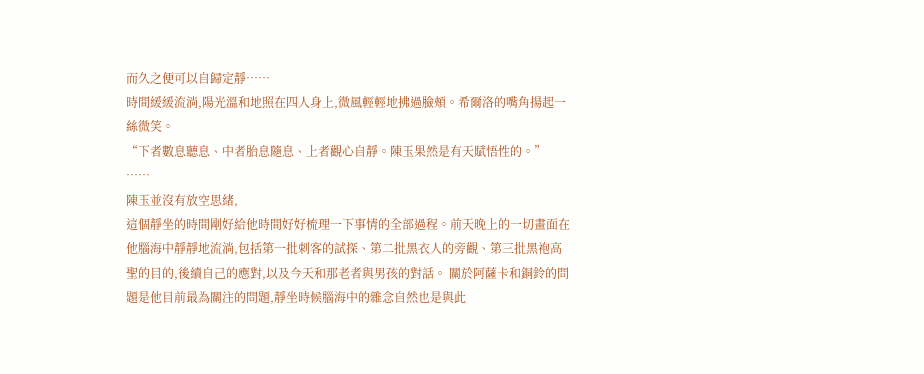而久之便可以自歸定靜……
時間緩緩流淌,陽光溫和地照在四人身上,微風輕輕地拂過臉頰。希爾洛的嘴角揚起一絲微笑。
“下者數息聽息、中者胎息隨息、上者觀心自靜。陳玉果然是有天賦悟性的。”
……
陳玉並沒有放空思緒,
這個靜坐的時間剛好給他時間好好梳理一下事情的全部過程。前天晚上的一切畫面在他腦海中靜靜地流淌,包括第一批刺客的試探、第二批黑衣人的旁觀、第三批黑袍高聖的目的,後續自己的應對,以及今天和那老者與男孩的對話。 關於阿薩卡和銅鈴的問題是他目前最為關注的問題,靜坐時候腦海中的雜念自然也是與此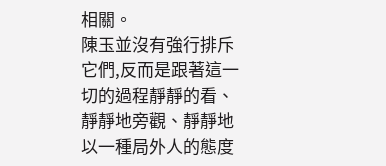相關。
陳玉並沒有強行排斥它們,反而是跟著這一切的過程靜靜的看、靜靜地旁觀、靜靜地以一種局外人的態度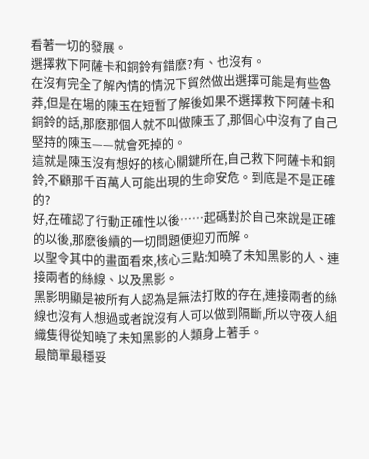看著一切的發展。
選擇救下阿薩卡和銅鈴有錯麽?有、也沒有。
在沒有完全了解內情的情況下貿然做出選擇可能是有些魯莽,但是在場的陳玉在短暫了解後如果不選擇救下阿薩卡和銅鈴的話,那麽那個人就不叫做陳玉了,那個心中沒有了自己堅持的陳玉——就會死掉的。
這就是陳玉沒有想好的核心關鍵所在,自己救下阿薩卡和銅鈴,不顧那千百萬人可能出現的生命安危。到底是不是正確的?
好,在確認了行動正確性以後……起碼對於自己來說是正確的以後,那麽後續的一切問題便迎刃而解。
以聖令其中的畫面看來,核心三點:知曉了未知黑影的人、連接兩者的絲線、以及黑影。
黑影明顯是被所有人認為是無法打敗的存在,連接兩者的絲線也沒有人想過或者說沒有人可以做到隔斷,所以守夜人組織隻得從知曉了未知黑影的人類身上著手。
最簡單最穩妥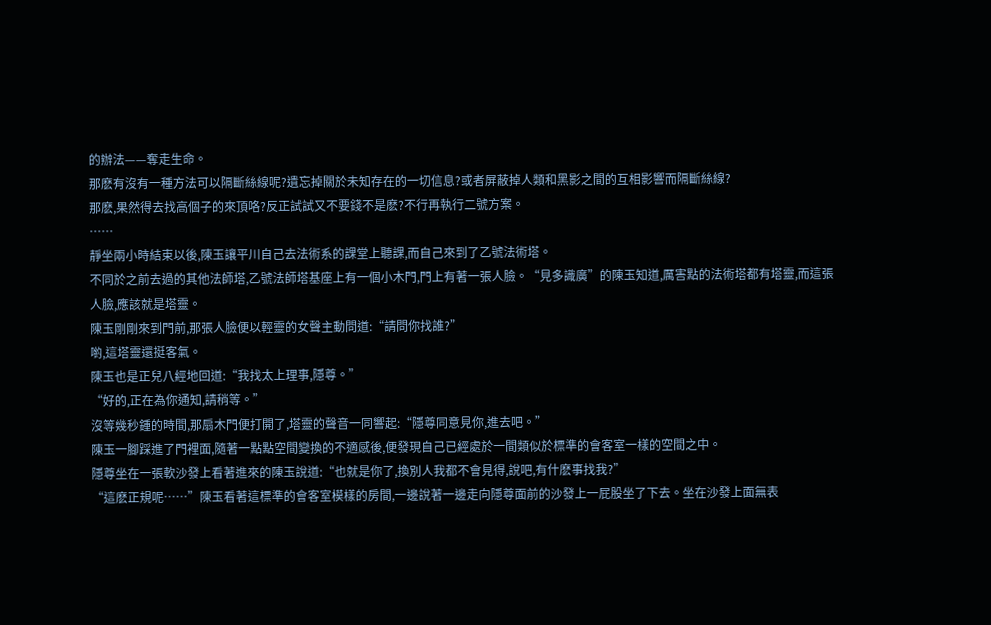的辦法——奪走生命。
那麽有沒有一種方法可以隔斷絲線呢?遺忘掉關於未知存在的一切信息?或者屏蔽掉人類和黑影之間的互相影響而隔斷絲線?
那麽,果然得去找高個子的來頂咯?反正試試又不要錢不是麽?不行再執行二號方案。
……
靜坐兩小時結束以後,陳玉讓平川自己去法術系的課堂上聽課,而自己來到了乙號法術塔。
不同於之前去過的其他法師塔,乙號法師塔基座上有一個小木門,門上有著一張人臉。“見多識廣”的陳玉知道,厲害點的法術塔都有塔靈,而這張人臉,應該就是塔靈。
陳玉剛剛來到門前,那張人臉便以輕靈的女聲主動問道:“請問你找誰?”
喲,這塔靈還挺客氣。
陳玉也是正兒八經地回道:“我找太上理事,隱尊。”
“好的,正在為你通知,請稍等。”
沒等幾秒鍾的時間,那扇木門便打開了,塔靈的聲音一同響起:“隱尊同意見你,進去吧。”
陳玉一腳踩進了門裡面,隨著一點點空間變換的不適感後,便發現自己已經處於一間類似於標準的會客室一樣的空間之中。
隱尊坐在一張軟沙發上看著進來的陳玉說道:“也就是你了,換別人我都不會見得,說吧,有什麽事找我?”
“這麽正規呢……”陳玉看著這標準的會客室模樣的房間,一邊說著一邊走向隱尊面前的沙發上一屁股坐了下去。坐在沙發上面無表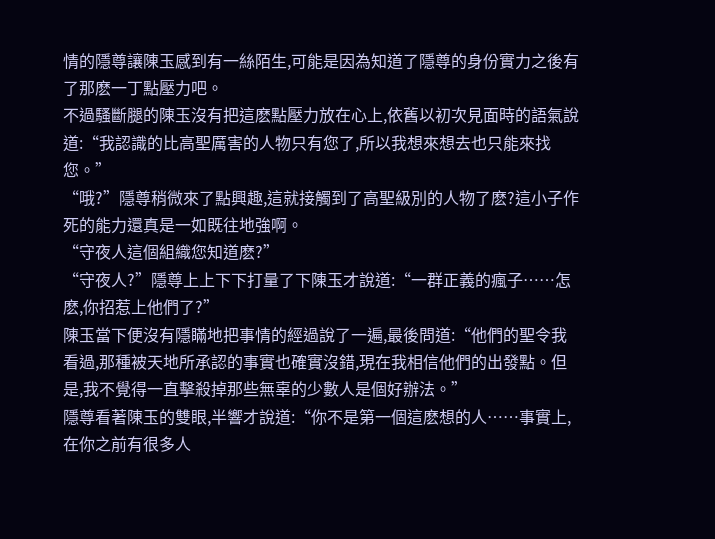情的隱尊讓陳玉感到有一絲陌生,可能是因為知道了隱尊的身份實力之後有了那麽一丁點壓力吧。
不過騷斷腿的陳玉沒有把這麽點壓力放在心上,依舊以初次見面時的語氣說道:“我認識的比高聖厲害的人物只有您了,所以我想來想去也只能來找您。”
“哦?”隱尊稍微來了點興趣,這就接觸到了高聖級別的人物了麽?這小子作死的能力還真是一如既往地強啊。
“守夜人這個組織您知道麽?”
“守夜人?”隱尊上上下下打量了下陳玉才說道:“一群正義的瘋子……怎麽,你招惹上他們了?”
陳玉當下便沒有隱瞞地把事情的經過說了一遍,最後問道:“他們的聖令我看過,那種被天地所承認的事實也確實沒錯,現在我相信他們的出發點。但是,我不覺得一直擊殺掉那些無辜的少數人是個好辦法。”
隱尊看著陳玉的雙眼,半響才說道:“你不是第一個這麽想的人……事實上,在你之前有很多人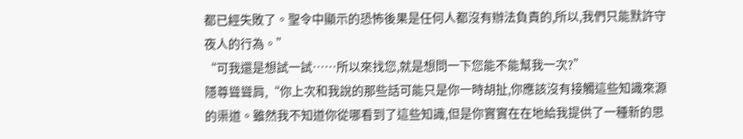都已經失敗了。聖令中顯示的恐怖後果是任何人都沒有辦法負責的,所以,我們只能默許守夜人的行為。”
“可我還是想試一試……所以來找您,就是想問一下您能不能幫我一次?”
隱尊聳聳肩,“你上次和我說的那些話可能只是你一時胡扯,你應該沒有接觸這些知識來源的渠道。雖然我不知道你從哪看到了這些知識,但是你實實在在地給我提供了一種新的思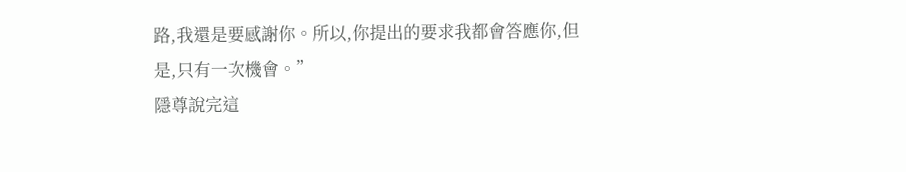路,我還是要感謝你。所以,你提出的要求我都會答應你,但是,只有一次機會。”
隱尊說完這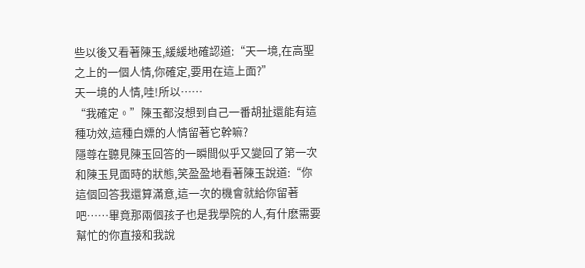些以後又看著陳玉,緩緩地確認道:“天一境,在高聖之上的一個人情,你確定,要用在這上面?”
天一境的人情,哇!所以……
“我確定。”陳玉都沒想到自己一番胡扯還能有這種功效,這種白嫖的人情留著它幹嘛?
隱尊在聽見陳玉回答的一瞬間似乎又變回了第一次和陳玉見面時的狀態,笑盈盈地看著陳玉說道:“你這個回答我還算滿意,這一次的機會就給你留著吧……畢竟那兩個孩子也是我學院的人,有什麽需要幫忙的你直接和我說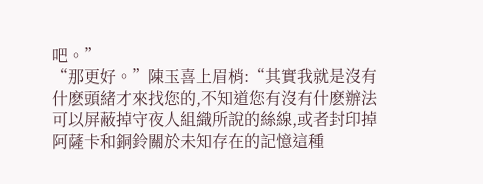吧。”
“那更好。”陳玉喜上眉梢:“其實我就是沒有什麽頭緒才來找您的,不知道您有沒有什麽辦法可以屏蔽掉守夜人組織所說的絲線,或者封印掉阿薩卡和銅鈴關於未知存在的記憶這種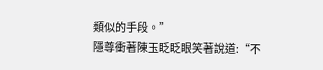類似的手段。”
隱尊衝著陳玉眨眨眼笑著說道:“不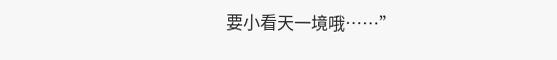要小看天一境哦……”